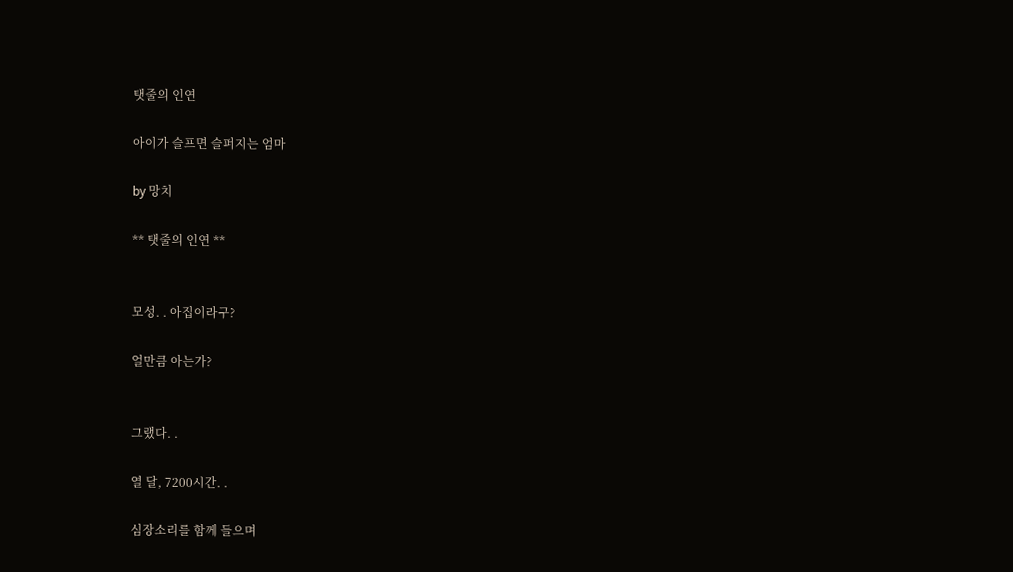탯줄의 인연

아이가 슬프면 슬퍼지는 엄마

by 망치

** 탯줄의 인연 **


모성. . 아집이라구?

얼만큼 아는가?


그랬다. .

열 달, 7200시간. .

심장소리를 함께 들으며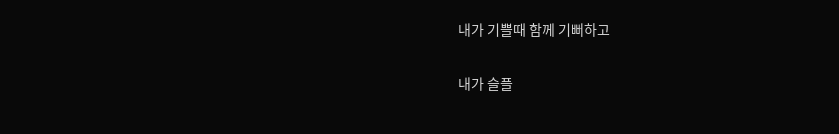내가 기쁠때 함께 기뻐하고

내가 슬플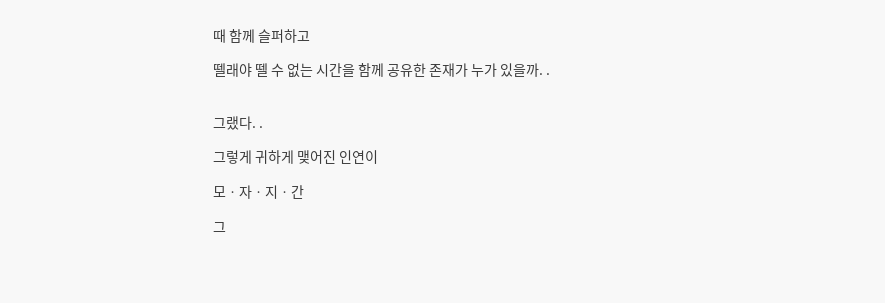때 함께 슬퍼하고

뗄래야 뗄 수 없는 시간을 함께 공유한 존재가 누가 있을까. .


그랬다. .

그렇게 귀하게 맺어진 인연이

모ㆍ자ㆍ지ㆍ간

그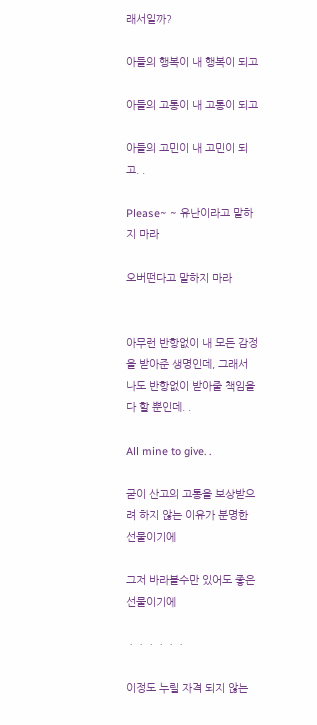래서일까?

아들의 행복이 내 행복이 되고

아들의 고통이 내 고통이 되고

아들의 고민이 내 고민이 되고. .

Please~ ~ 유난이라고 말하지 마라

오버떤다고 말하지 마라


아무런 반항없이 내 모든 감정을 받아준 생명인데, 그래서 나도 반항없이 받아줄 책임을 다 할 뿐인데. .

All mine to give. .

굳이 산고의 고통을 보상받으려 하지 않는 이유가 분명한 선물이기에

그저 바라볼수만 있어도 좋은 선물이기에

ㆍㆍㆍㆍㆍㆍ

이정도 누릴 자격 되지 않는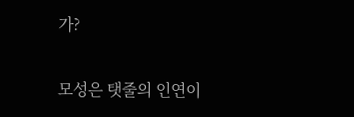가?

모성은 탯줄의 인연이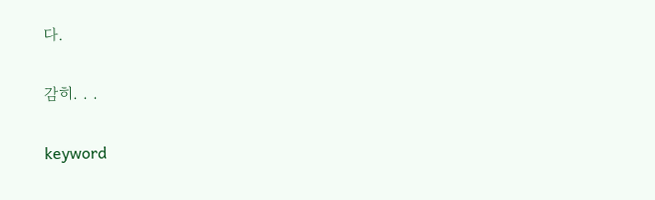다.

감히. . .

keyword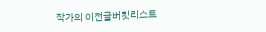작가의 이전글버킷리스트